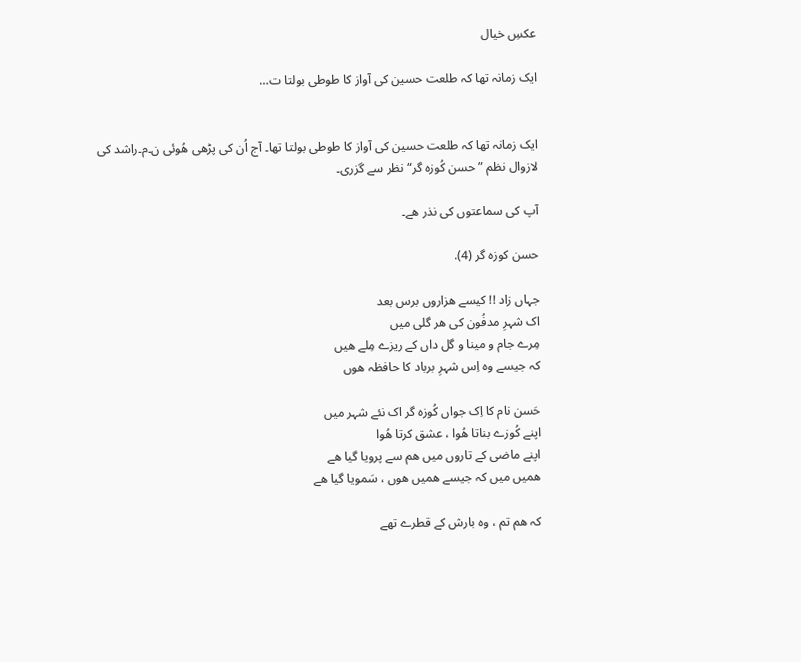عکسِ خیال

ایک زمانہ تھا کہ طلعت حسین کی آواز کا طوطی بولتا ت…


ایک زمانہ تھا کہ طلعت حسین کی آواز کا طوطی بولتا تھا۔ آج اُن کی پڑھی ھُوئی ن۔م۔راشد کی لازوال نظم ”حسن کُوزہ گر“ نظر سے گزری۔

آپ کی سماعتوں کی نذر ھے۔

حسن کوزہ گر (4).

جہاں زاد !! کیسے ھزاروں برس بعد
اک شہرِ مدفُون کی ھر گلی میں
مِرے جام و مینا و گل داں کے ریزے مِلے ھیں
کہ جیسے وہ اِس شہرِ برباد کا حافظہ ھوں

حَسن نام کا اِک جواں کُوزہ گر اک نئے شہر میں
اپنے کُوزے بناتا ھُوا ، عشق کرتا ھُوا
اپنے ماضی کے تاروں میں ھم سے پرویا گیا ھے
ھمیں میں کہ جیسے ھمیں ھوں ، سَمویا گیا ھے

کہ ھم تم ، وہ بارش کے قطرے تھے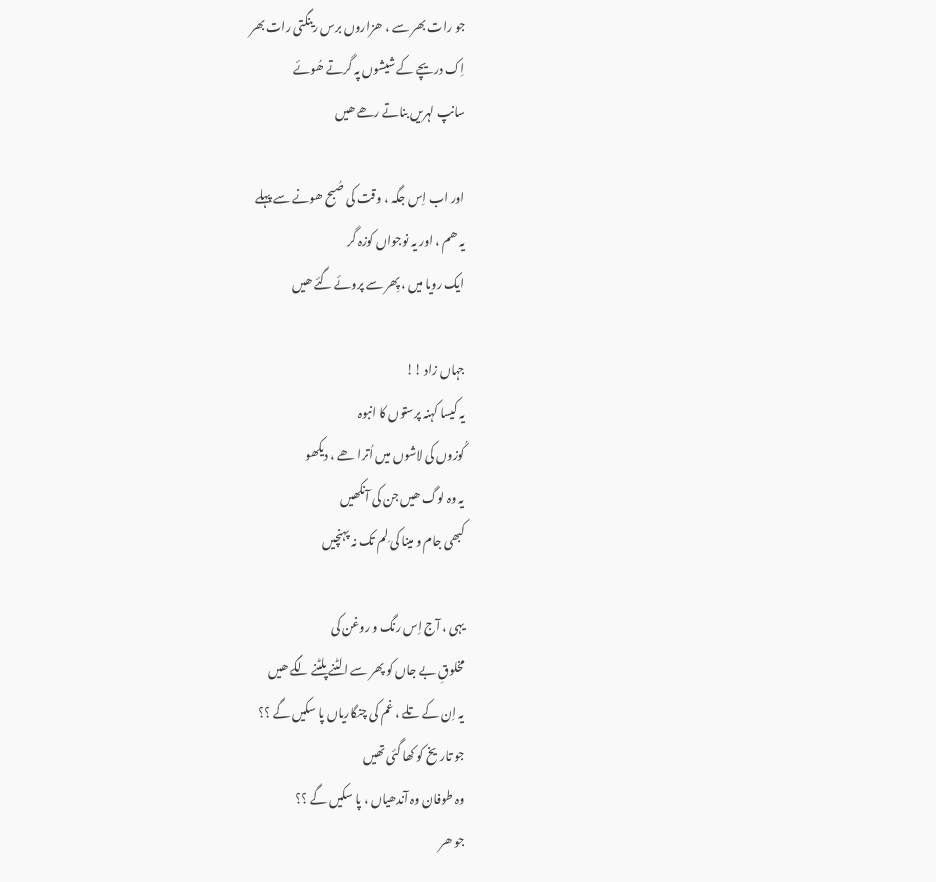جو رات بھر سے ، ھزاروں برس رینگتی رات بھر
اِک دریچے کے شیشوں پہ گرتے ھُوئے
سانپ لہریں بناتے رھے ھیں

اور اب اِس جگہ ، وقت کی صُبح ھونے سے پہلے
یہ ھم ، اور یہ نوجواں کوزہ گر
ایک رویا میں ، پِھر سے پروئے گئے ھیں

جہاں زاد !!
یہ کیسا کہنہ پرستوں کا انبوہ
کُوزوں کی لاشوں میں اُترا ھے ، دیکھو
یہ وہ لوگ ھیں جن کی آنکھیں
کبھی جام و مینا کی لِم تک نہ پہنچیں

یہی ، آج اِس رنگ و روغن کی
مخلوقِ بے جاں کو پھر سے الٹنے پلٹنے لگے ھیں
یہ اِن کے تلے ، غم کی چنگاریاں پا سکیں گے ؟؟
جو تاریخ کو کھا گئی تھیں
وہ طوفان وہ آندھیاں ، پا سکیں گے ؟؟
جو ھر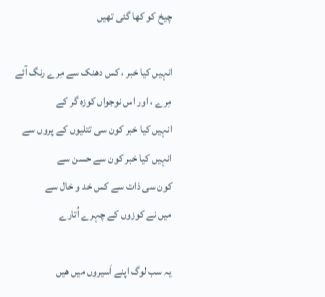چیخ کو کھا گئی تھیں

انہیں کیا خبر ، کس دھنک سے مِرے رنگ آئے
مِرے ، اور اس نوجواں کوزہ گر کے
انہیں کیا خبر کون سی تتلیوں کے پروں سے
انہیں کیا خبر کون سے حسن سے
کون سی ذات سے کس خد و خال سے
میں نے کوزوں کے چہرے اُتارے

یہ سب لوگ اپنے اَسیروں میں ھیں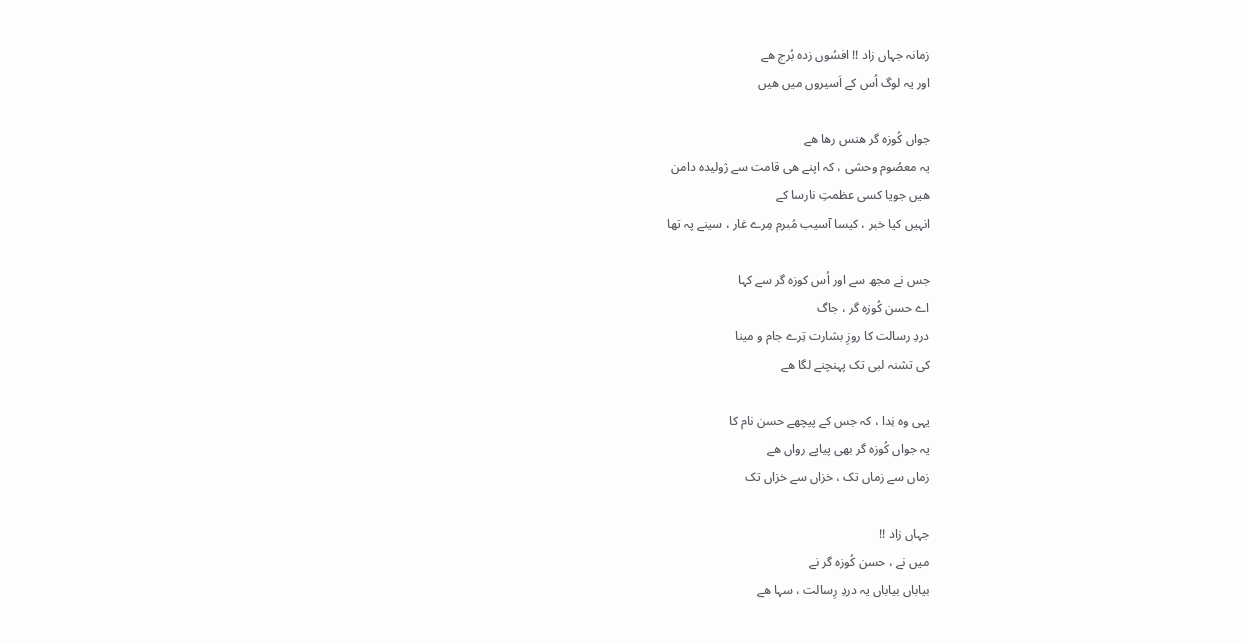زمانہ جہاں زاد !! افسُوں زدہ بُرج ھے
اور یہ لوگ اُس کے اَسیروں میں ھیں

جواں کُوزہ گر ھنس رھا ھے
یہ معصُوم وحشی ، کہ اپنے ھی قامت سے ژولیدہ دامن
ھیں جویا کسی عظمتِ نارسا کے
انہیں کیا خبر ، کیسا آسیب مُبرم مِرے غار ، سینے پہ تھا

جس نے مجھ سے اور اُس کوزہ گر سے کہا
اے حسن کُوزہ گر ، جاگ
دردِ رسالت کا روزِ بشارت تِرے جام و مینا
کی تشنہ لبی تک پہنچنے لگا ھے

یہی وہ نِدا ، کہ جس کے پیچھے حسن نام کا
یہ جواں کُوزہ گر بھی پیاپے رواں ھے
زماں سے زماں تک ، خزاں سے خزاں تک

جہاں زاد !!
میں نے ، حسن کُوزہ گر نے
بیاباں بیاباں یہ دردِ رِسالت ، سہا ھے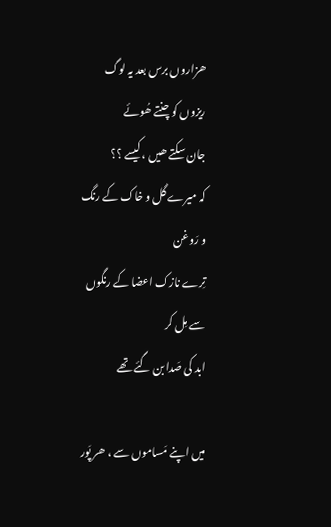ھزاروں برس بعد یہ لوگ
ریزوں کو چنتے ھُوئے
جان سکتے ھیں ، کیسے ؟؟
کہ میرے گل و خاک کے رنگ و رَوغن
تِرے نازک اعضا کے رنگوں سے مِل کر
ابد کی صَدا بن گئے تھے

میں اپنے مَساموں سے ، ھر پَور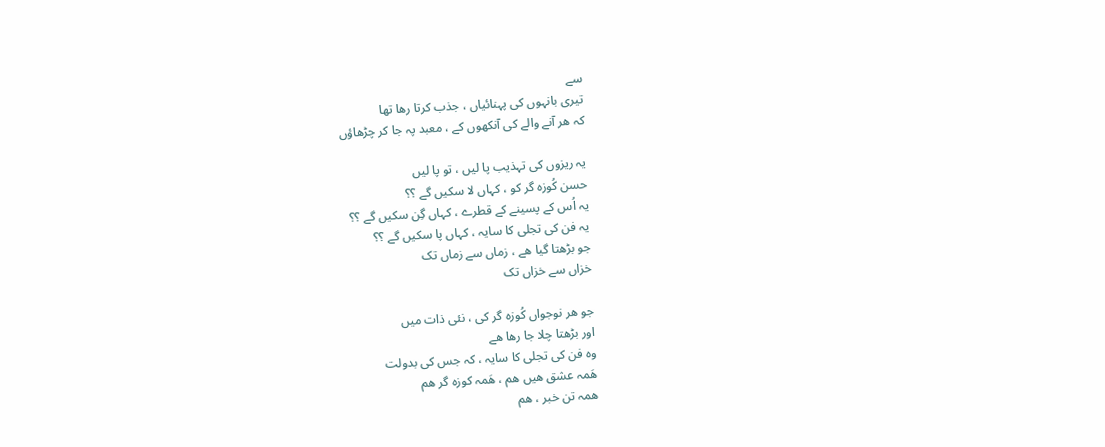سے
تیری بانہوں کی پہنائیاں ، جذب کرتا رھا تھا
کہ ھر آنے والے کی آنکھوں کے ، معبد پہ جا کر چڑھاؤں

یہ ریزوں کی تہذیب پا لیں ، تو پا لیں
حسن کُوزہ گر کو ، کہاں لا سکیں گے ؟؟
یہ اُس کے پسینے کے قطرے ، کہاں گِن سکیں گے ؟؟
یہ فن کی تجلی کا سایہ ، کہاں پا سکیں گے ؟؟
جو بڑھتا گیا ھے ، زماں سے زماں تک
خزاں سے خزاں تک

جو ھر نوجواں کُوزہ گر کی ، نئی ذات میں
اور بڑھتا چلا جا رھا ھے
وہ فن کی تجلی کا سایہ ، کہ جس کی بدولت
ھَمہ عشق ھیں ھم ، ھَمہ کوزہ گر ھم
ھمہ تن خبر ، ھم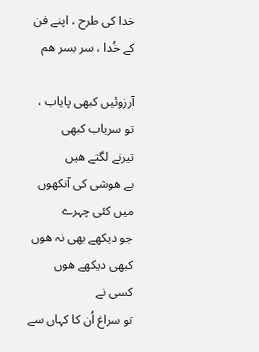خدا کی طرح ، اپنے فن کے خُدا ، سر بسر ھم

آرزوئیں کبھی پایاب ، تو سریاب کبھی
تیرنے لگتے ھیں
بے ھوشی کی آنکھوں میں کئی چہرے
جو دیکھے بھی نہ ھوں
کبھی دیکھے ھوں کسی نے
تو سراغ اُن کا کہاں سے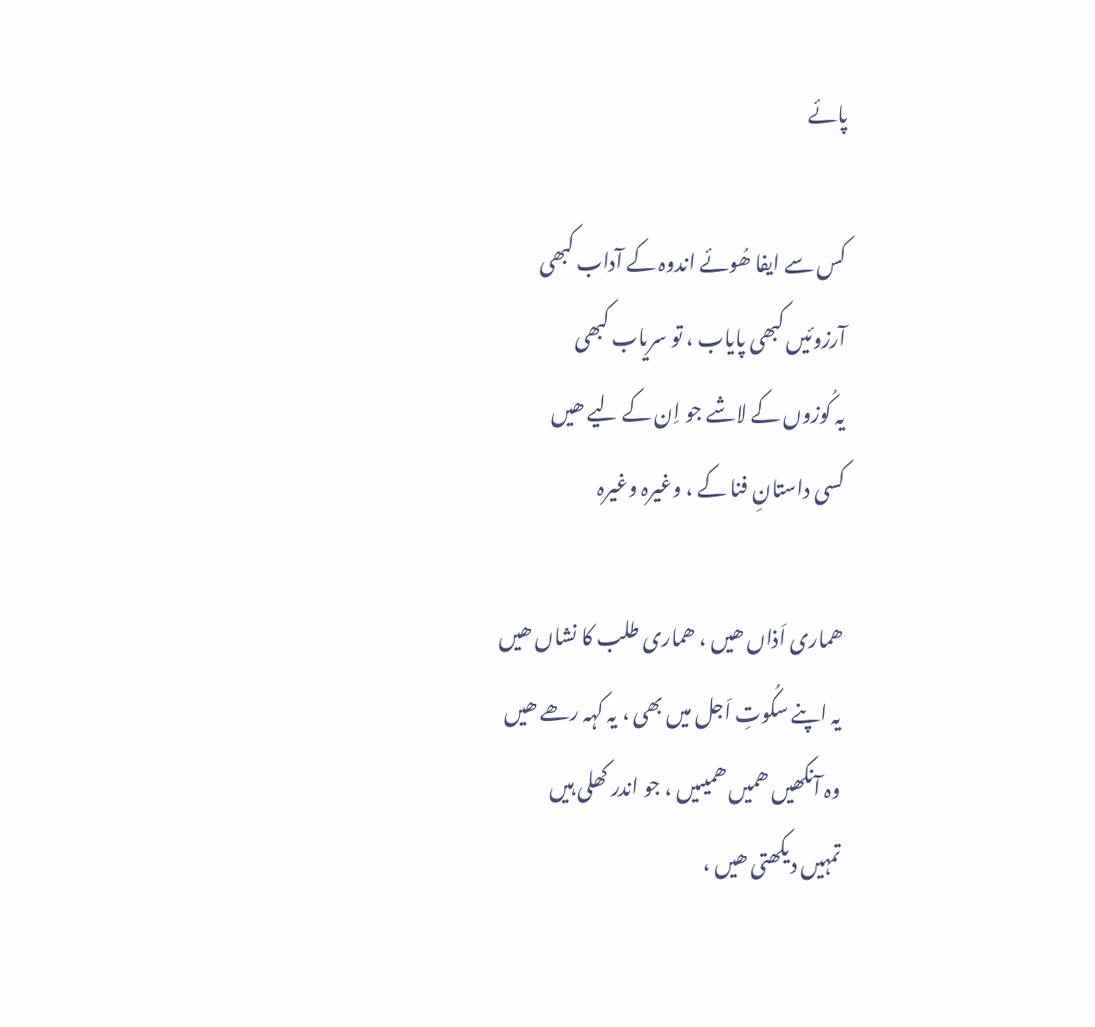پائے

کس سے ایفا ھُوئے اندوہ کے آداب کبھی
آرزوئیں کبھی پایاب ، تو سریاب کبھی
یہ کُوزوں کے لاشے جو اِن کے لیے ھیں
کسی داستانِ فنا کے ، وغیرہ وغیرہ

ھماری اَذاں ھیں ، ھماری طلب کا نشاں ھیں
یہ اپنے سکُوتِ اَجل میں بھی ، یہ کہہ رھے ھیں
وہ آنکھیں ھمیں ھمیںیں ، جو اندر کھلی ہیں
تمہیں دیکھتی ھیں ،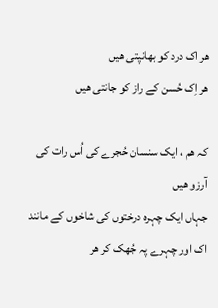ھر اک درد کو بھانپتی ھیں
ھر اِک حُسن کے راز کو جانتی ھیں

کہ ھم ، ایک سنسان حُجرے کی اُس رات کی آرزو ھیں
جہاں ایک چہرہ درختوں کی شاخوں کے مانند
اک اور چہرے پہ جُھک کر ھر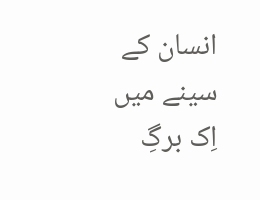انسان کے سینے میں
اِک برگِ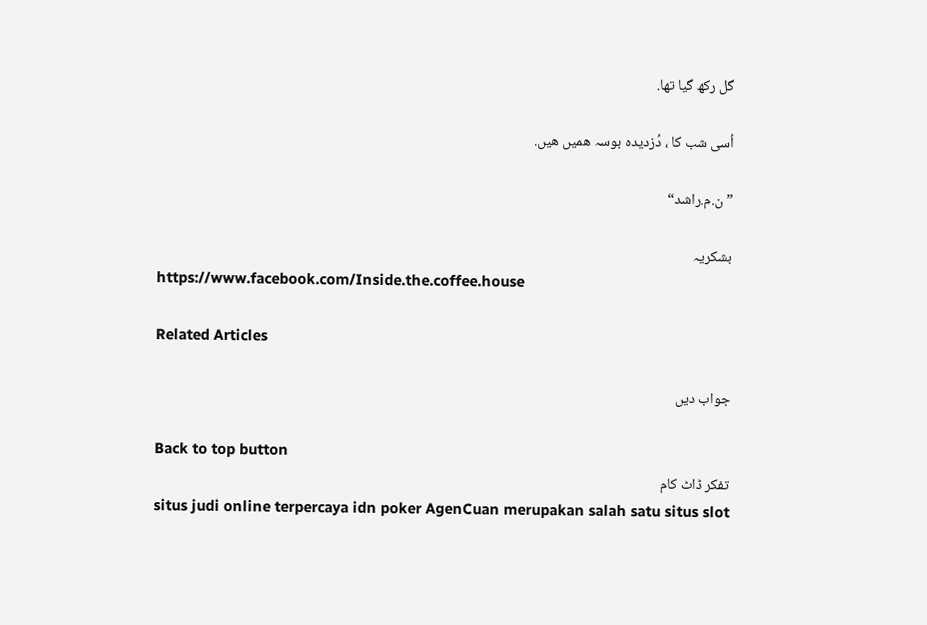گل رکھ گیا تھا.

اُسی شب کا ، دُزدیدہ بوسہ ھمیں ھیں.

”ن.م.راشد“

بشکریہ
https://www.facebook.com/Inside.the.coffee.house

Related Articles

جواب دیں

Back to top button
تفکر ڈاٹ کام
situs judi online terpercaya idn poker AgenCuan merupakan salah satu situs slot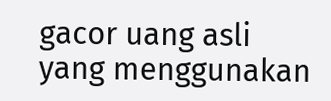gacor uang asli yang menggunakan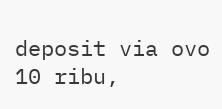deposit via ovo 10 ribu,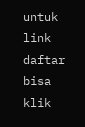untuk link daftar bisa klik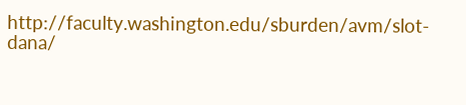http://faculty.washington.edu/sburden/avm/slot-dana/